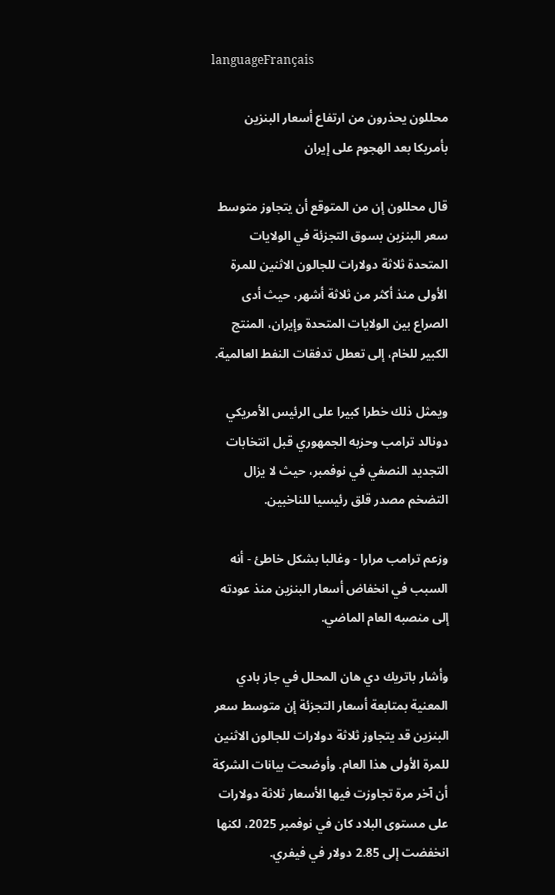languageFrançais

محللون يحذرون من ارتفاع أسعار البنزين بأمريكا بعد الهجوم على إيران

قال محللون إن من المتوقع أن يتجاوز متوسط سعر البنزين بسوق التجزئة في الولايات المتحدة ثلاثة دولارات للجالون الاثنين للمرة الأولى ‌منذ أكثر من ثلاثة أشهر، حيث أدى الصراع ‌بين الولايات المتحدة وإيران، المنتج الكبير ‌للخام، إلى تعطل تدفقات النفط العالمية.

ويمثل ذلك خطرا كبيرا على الرئيس الأمريكي دونالد ترامب وحزبه الجمهوري قبل انتخابات التجديد النصفي في نوفمبر، حيث لا يزال التضخم مصدر قلق رئيسيا للناخبين.

وزعم ترامب مرارا - وغالبا بشكل خاطئ - أنه السبب في انخفاض أسعار البنزين منذ عودته إلى منصبه العام الماضي.

وأشار باتريك دي هان المحلل في جاز بادي المعنية بمتابعة أسعار التجزئة إن متوسط سعر البنزين قد يتجاوز ثلاثة دولارات للجالون الاثنين للمرة الأولى هذا العام. وأوضحت بيانات الشركة أن آخر مرة تجاوزت فيها الأسعار ثلاثة دولارات على مستوى البلاد كان في نوفمبر 2025، لكنها انخفضت إلى 2.85 دولار في فيفري.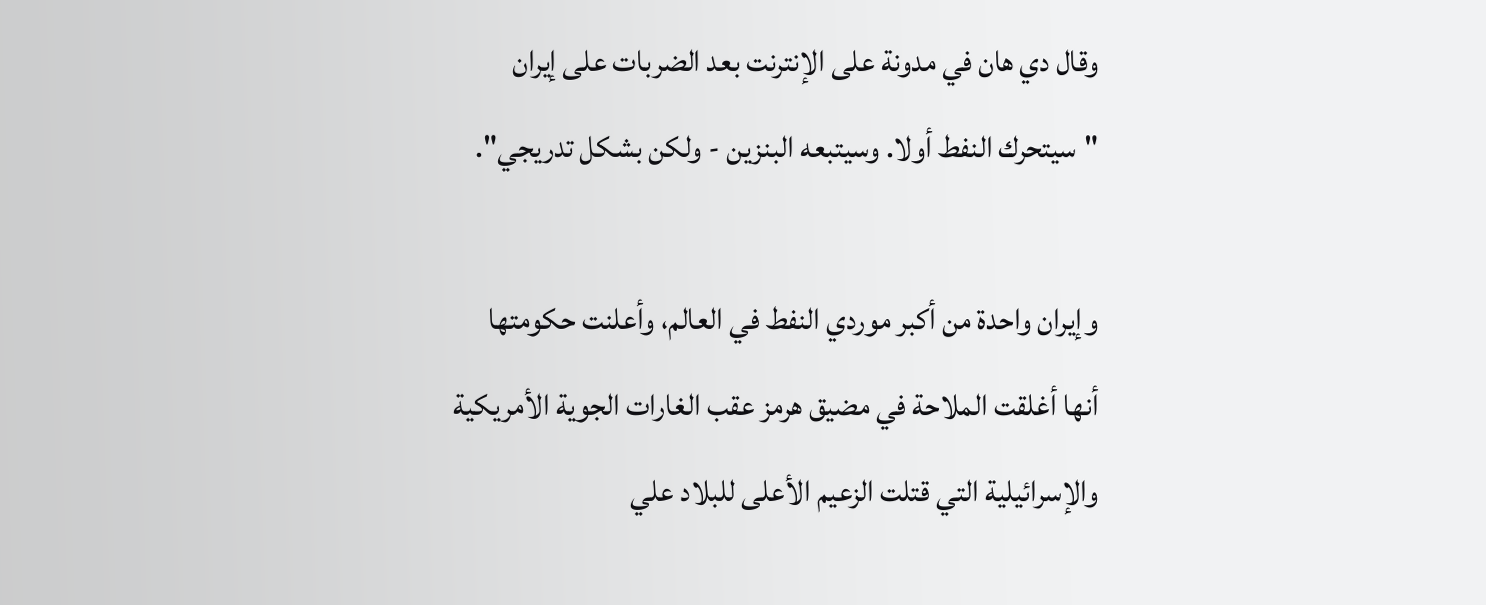وقال دي هان في مدونة على الإنترنت بعد الضربات على إيران "سيتحرك النفط أولا. وسيتبعه البنزين - ولكن بشكل تدريجي".

وإيران واحدة من أكبر موردي النفط في العالم، وأعلنت حكومتها أنها أغلقت الملاحة في مضيق هرمز عقب الغارات الجوية الأمريكية والإسرائيلية التي قتلت الزعيم الأعلى للبلاد علي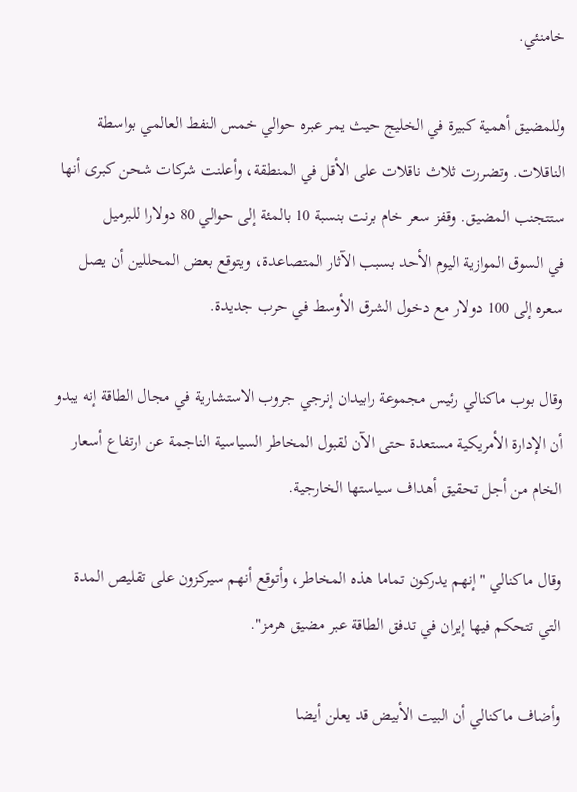خامنئي.

وللمضيق أهمية كبيرة في ‌الخليج حيث يمر عبره حوالي خمس النفط العالمي بواسطة الناقلات. وتضررت ثلاث ناقلات على الأقل في المنطقة، وأعلنت شركات شحن كبرى أنها ستتجنب المضيق. وقفز سعر خام برنت بنسبة 10 بالمئة إلى حوالي 80 دولارا للبرميل في ‌السوق الموازية اليوم الأحد بسبب الآثار المتصاعدة، ويتوقع بعض المحللين أن يصل سعره إلى 100 دولار مع دخول الشرق الأوسط في حرب جديدة.

وقال بوب ماكنالي رئيس مجموعة رابيدان إنرجي جروب الاستشارية في مجال الطاقة إنه يبدو أن الإدارة الأمريكية مستعدة حتى الآن لقبول المخاطر السياسية الناجمة عن ارتفاع أسعار الخام من أجل تحقيق أهداف ‌سياستها الخارجية.

وقال ماكنالي "إنهم يدركون تماما هذه المخاطر، وأتوقع أنهم سيركزون على تقليص المدة التي تتحكم فيها إيران في تدفق الطاقة عبر مضيق هرمز".

وأضاف ماكنالي أن البيت الأبيض قد يعلن أيضا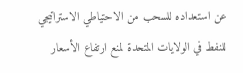عن ‌استعداده للسحب من الاحتياطي الاستراتيجي للنفط في الولايات المتحدة لمنع ارتفاع الأسعار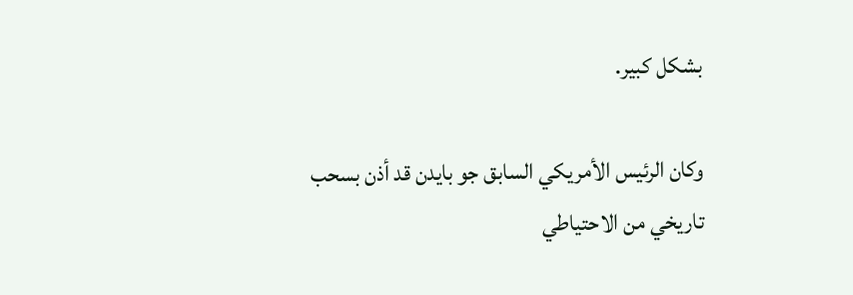بشكل كبير.

وكان الرئيس الأمريكي السابق جو بايدن قد أذن بسحب تاريخي من الاحتياطي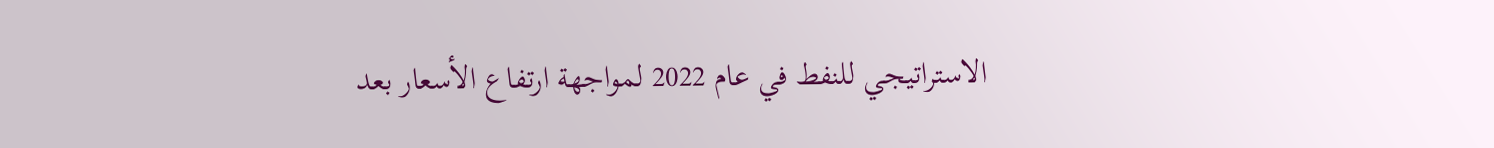الاستراتيجي للنفط ‌في عام 2022 لمواجهة ارتفاع الأسعار بعد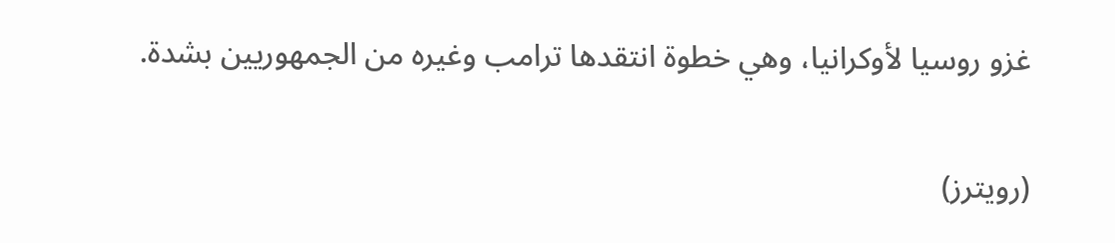غزو روسيا لأوكرانيا، وهي خطوة انتقدها ترامب وغيره من الجمهوريين بشدة.

(رويترز)